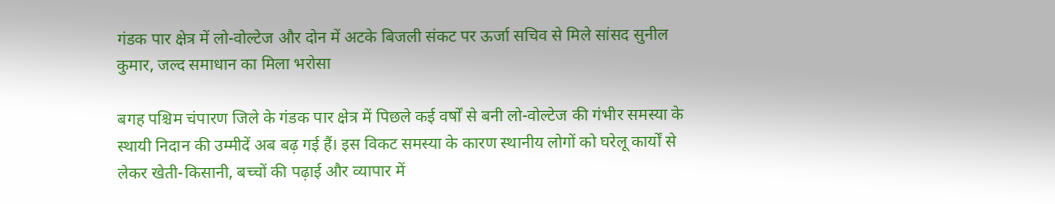गंडक पार क्षेत्र में लो-वोल्टेज और दोन में अटके बिजली संकट पर ऊर्जा सचिव से मिले सांसद सुनील कुमार, जल्द समाधान का मिला भरोसा

बगह पश्चिम चंपारण जिले के गंडक पार क्षेत्र में पिछले कई वर्षों से बनी लो-वोल्टेज की गंभीर समस्या के स्थायी निदान की उम्मीदें अब बढ़ गई हैं। इस विकट समस्या के कारण स्थानीय लोगों को घरेलू कार्यों से लेकर खेती-किसानी, बच्चों की पढ़ाई और व्यापार में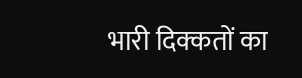भारी दिक्कतों का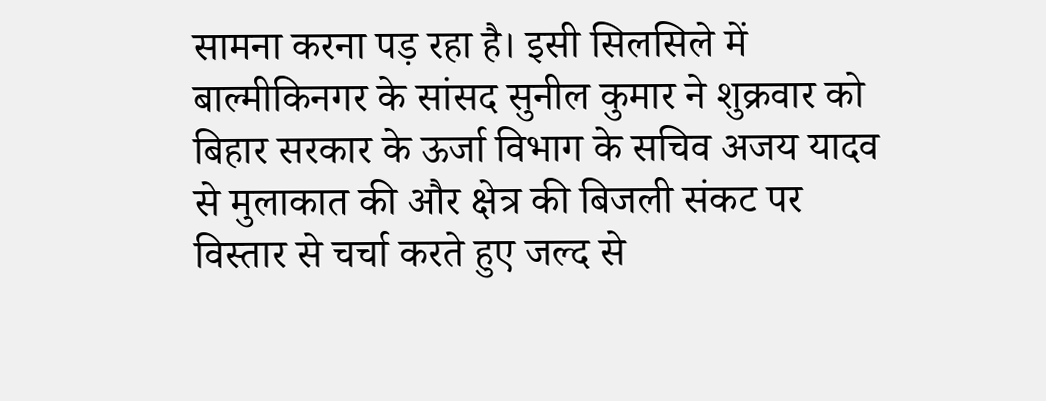सामना करना पड़ रहा है। इसी सिलसिले में बाल्मीकिनगर के सांसद सुनील कुमार ने शुक्रवार को बिहार सरकार के ऊर्जा विभाग के सचिव अजय यादव से मुलाकात की और क्षेत्र की बिजली संकट पर विस्तार से चर्चा करते हुए जल्द से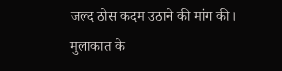जल्द ठोस कदम उठाने की मांग की।
मुलाकात के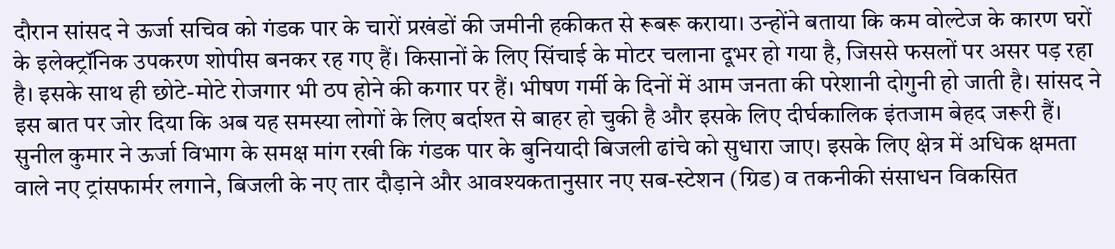दौरान सांसद ने ऊर्जा सचिव को गंडक पार के चारों प्रखंडों की जमीनी हकीकत से रूबरू कराया। उन्होंने बताया कि कम वोल्टेज के कारण घरों के इलेक्ट्रॉनिक उपकरण शोपीस बनकर रह गए हैं। किसानों के लिए सिंचाई के मोटर चलाना दूभर हो गया है, जिससे फसलों पर असर पड़ रहा है। इसके साथ ही छोटे-मोटे रोजगार भी ठप होने की कगार पर हैं। भीषण गर्मी के दिनों में आम जनता की परेशानी दोगुनी हो जाती है। सांसद ने इस बात पर जोर दिया कि अब यह समस्या लोगों के लिए बर्दाश्त से बाहर हो चुकी है और इसके लिए दीर्घकालिक इंतजाम बेहद जरूरी हैं।
सुनील कुमार ने ऊर्जा विभाग के समक्ष मांग रखी कि गंडक पार के बुनियादी बिजली ढांचे को सुधारा जाए। इसके लिए क्षेत्र में अधिक क्षमता वाले नए ट्रांसफार्मर लगाने, बिजली के नए तार दौड़ाने और आवश्यकतानुसार नए सब-स्टेशन (ग्रिड) व तकनीकी संसाधन विकसित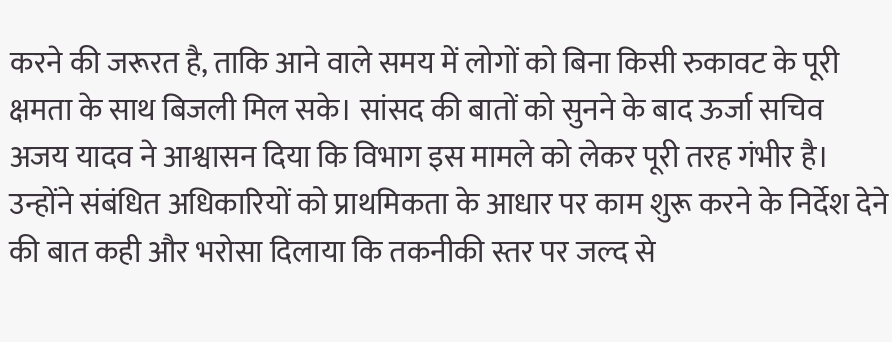करने की जरूरत है, ताकि आने वाले समय में लोगों को बिना किसी रुकावट के पूरी क्षमता के साथ बिजली मिल सके। सांसद की बातों को सुनने के बाद ऊर्जा सचिव अजय यादव ने आश्वासन दिया कि विभाग इस मामले को लेकर पूरी तरह गंभीर है। उन्होंने संबंधित अधिकारियों को प्राथमिकता के आधार पर काम शुरू करने के निर्देश देने की बात कही और भरोसा दिलाया कि तकनीकी स्तर पर जल्द से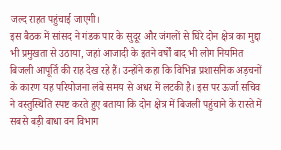जल्द राहत पहुंचाई जाएगी।
इस बैठक में सांसद ने गंडक पार के सुदूर और जंगलों से घिरे दोन क्षेत्र का मुद्दा भी प्रमुखता से उठाया, जहां आजादी के इतने वर्षों बाद भी लोग नियमित बिजली आपूर्ति की राह देख रहे हैं। उन्होंने कहा कि विभिन्न प्रशासनिक अड़चनों के कारण यह परियोजना लंबे समय से अधर में लटकी है। इस पर ऊर्जा सचिव ने वस्तुस्थिति स्पष्ट करते हुए बताया कि दोन क्षेत्र में बिजली पहुंचाने के रास्ते में सबसे बड़ी बाधा वन विभाग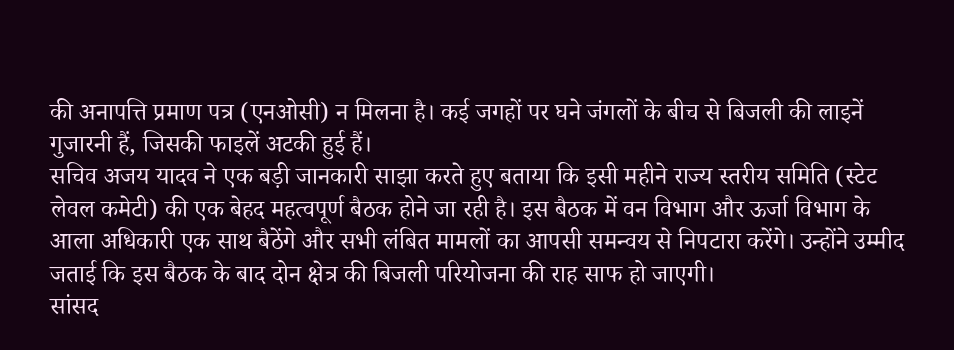की अनापत्ति प्रमाण पत्र (एनओसी) न मिलना है। कई जगहों पर घने जंगलों के बीच से बिजली की लाइनें गुजारनी हैं, जिसकी फाइलें अटकी हुई हैं।
सचिव अजय यादव ने एक बड़ी जानकारी साझा करते हुए बताया कि इसी महीने राज्य स्तरीय समिति (स्टेट लेवल कमेटी) की एक बेहद महत्वपूर्ण बैठक होने जा रही है। इस बैठक में वन विभाग और ऊर्जा विभाग के आला अधिकारी एक साथ बैठेंगे और सभी लंबित मामलों का आपसी समन्वय से निपटारा करेंगे। उन्होंने उम्मीद जताई कि इस बैठक के बाद दोन क्षेत्र की बिजली परियोजना की राह साफ हो जाएगी।
सांसद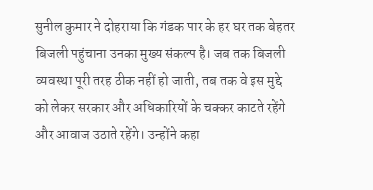सुनील कुमार ने दोहराया कि गंडक पार के हर घर तक बेहतर बिजली पहुंचाना उनका मुख्य संकल्प है। जब तक बिजली व्यवस्था पूरी तरह ठीक नहीं हो जाती, तब तक वे इस मुद्दे को लेकर सरकार और अधिकारियों के चक्कर काटते रहेंगे और आवाज उठाते रहेंगे। उन्होंने कहा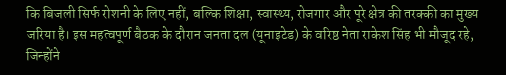कि बिजली सिर्फ रोशनी के लिए नहीं, बल्कि शिक्षा, स्वास्थ्य, रोजगार और पूरे क्षेत्र की तरक्की का मुख्य जरिया है। इस महत्वपूर्ण बैठक के दौरान जनता दल (यूनाइटेड) के वरिष्ठ नेता राकेश सिंह भी मौजूद रहे, जिन्होंने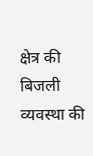क्षेत्र की बिजली व्यवस्था की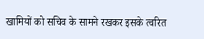खामियों को सचिव के सामने रखकर इसके त्वरित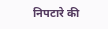निपटारे की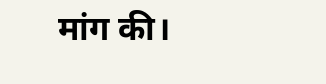मांग की।